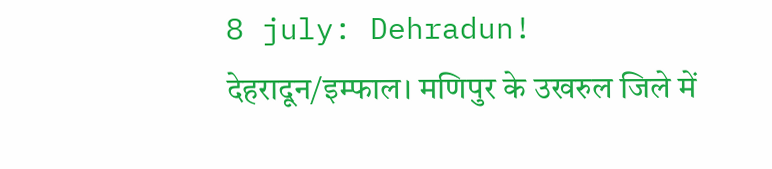8 july: Dehradun!
देहरादून/इम्फाल। मणिपुर के उखरुल जिले में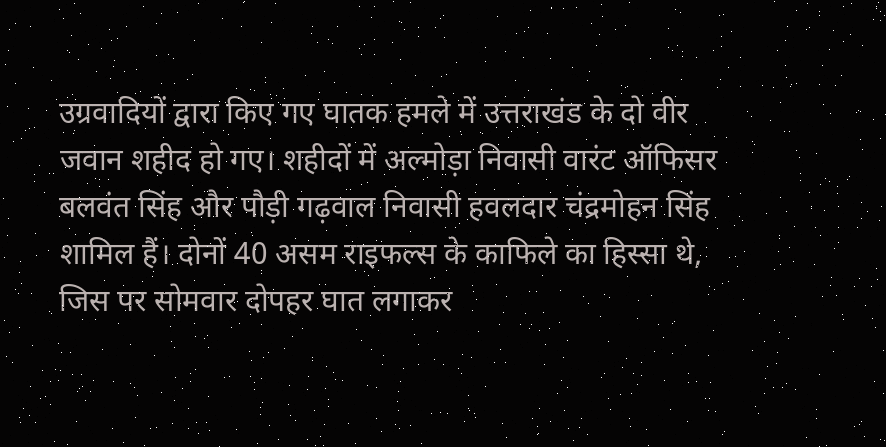उग्रवादियों द्वारा किए गए घातक हमले में उत्तराखंड के दो वीर जवान शहीद हो गए। शहीदों में अल्मोड़ा निवासी वारंट ऑफिसर बलवंत सिंह और पौड़ी गढ़वाल निवासी हवलदार चंद्रमोहन सिंह शामिल हैं। दोनों 40 असम राइफल्स के काफिले का हिस्सा थे, जिस पर सोमवार दोपहर घात लगाकर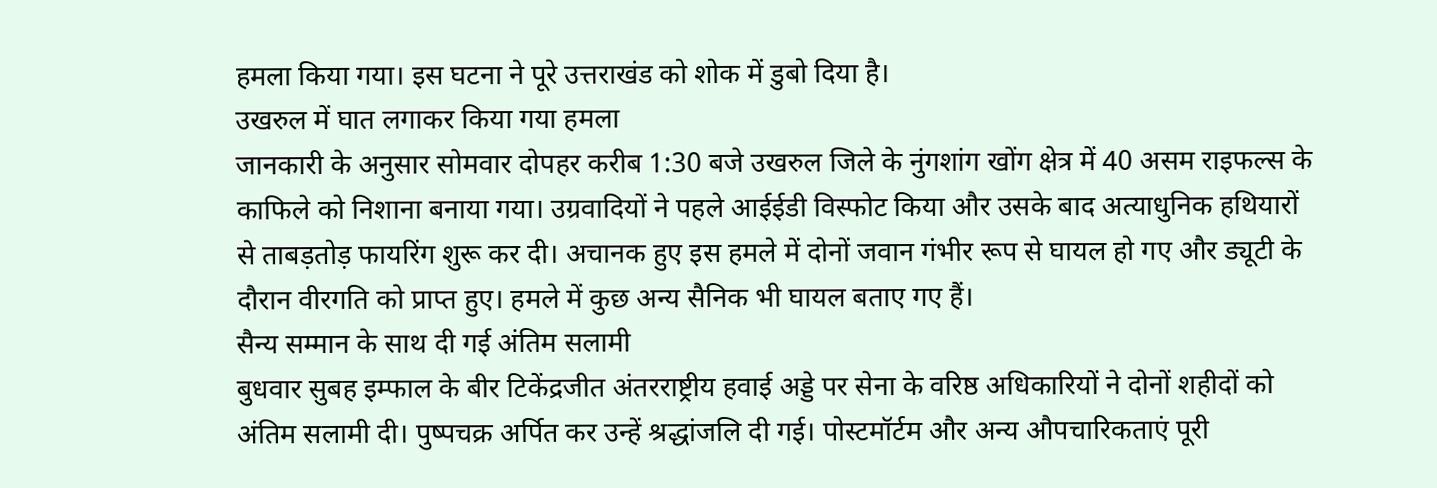हमला किया गया। इस घटना ने पूरे उत्तराखंड को शोक में डुबो दिया है।
उखरुल में घात लगाकर किया गया हमला
जानकारी के अनुसार सोमवार दोपहर करीब 1:30 बजे उखरुल जिले के नुंगशांग खोंग क्षेत्र में 40 असम राइफल्स के काफिले को निशाना बनाया गया। उग्रवादियों ने पहले आईईडी विस्फोट किया और उसके बाद अत्याधुनिक हथियारों से ताबड़तोड़ फायरिंग शुरू कर दी। अचानक हुए इस हमले में दोनों जवान गंभीर रूप से घायल हो गए और ड्यूटी के दौरान वीरगति को प्राप्त हुए। हमले में कुछ अन्य सैनिक भी घायल बताए गए हैं।
सैन्य सम्मान के साथ दी गई अंतिम सलामी
बुधवार सुबह इम्फाल के बीर टिकेंद्रजीत अंतरराष्ट्रीय हवाई अड्डे पर सेना के वरिष्ठ अधिकारियों ने दोनों शहीदों को अंतिम सलामी दी। पुष्पचक्र अर्पित कर उन्हें श्रद्धांजलि दी गई। पोस्टमॉर्टम और अन्य औपचारिकताएं पूरी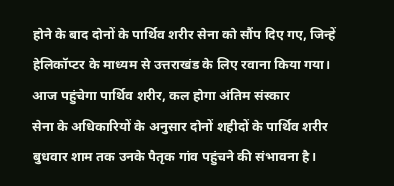होने के बाद दोनों के पार्थिव शरीर सेना को सौंप दिए गए, जिन्हें हेलिकॉप्टर के माध्यम से उत्तराखंड के लिए रवाना किया गया।
आज पहुंचेगा पार्थिव शरीर, कल होगा अंतिम संस्कार
सेना के अधिकारियों के अनुसार दोनों शहीदों के पार्थिव शरीर बुधवार शाम तक उनके पैतृक गांव पहुंचने की संभावना है।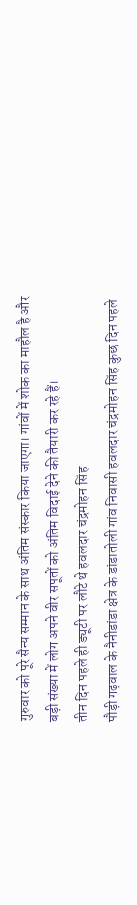गुरुवार को पूरे सैन्य सम्मान के साथ अंतिम संस्कार किया जाएगा। गांवों में शोक का माहौल है और बड़ी संख्या में लोग अपने वीर सपूतों को अंतिम विदाई देने की तैयारी कर रहे हैं।
तीन दिन पहले ही ड्यूटी पर लौटे थे हवलदार चंद्रमोहन सिंह
पौड़ी गढ़वाल के नैनीडांडा क्षेत्र के डांडातोली गांव निवासी हवलदार चंद्रमोहन सिंह कुछ दिन पहले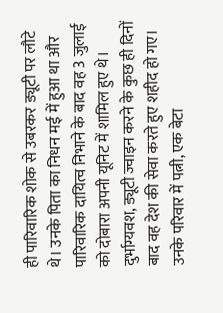ही पारिवारिक शोक से उबरकर ड्यूटी पर लौटे थे। उनके पिता का निधन मई में हुआ था और पारिवारिक दायित्व निभाने के बाद वह 3 जुलाई को दोबारा अपनी यूनिट में शामिल हुए थे। दुर्भाग्यवश, ड्यूटी ज्वाइन करने के कुछ ही दिनों बाद वह देश की सेवा करते हुए शहीद हो गए। उनके परिवार में पत्नी, एक बेटा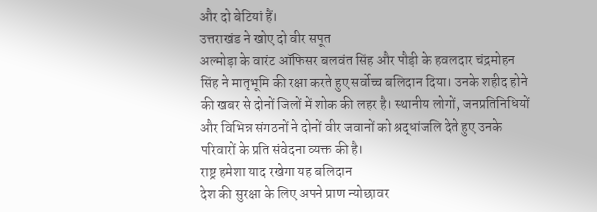और दो बेटियां हैं।
उत्तराखंड ने खोए दो वीर सपूत
अल्मोड़ा के वारंट ऑफिसर बलवंत सिंह और पौड़ी के हवलदार चंद्रमोहन सिंह ने मातृभूमि की रक्षा करते हुए सर्वोच्च बलिदान दिया। उनके शहीद होने की खबर से दोनों जिलों में शोक की लहर है। स्थानीय लोगों, जनप्रतिनिधियों और विभिन्न संगठनों ने दोनों वीर जवानों को श्रद्धांजलि देते हुए उनके परिवारों के प्रति संवेदना व्यक्त की है।
राष्ट्र हमेशा याद रखेगा यह बलिदान
देश की सुरक्षा के लिए अपने प्राण न्योछावर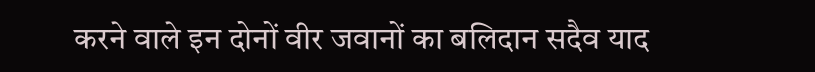करने वाले इन दोनों वीर जवानों का बलिदान सदैव याद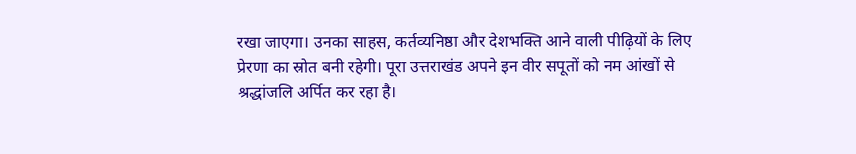रखा जाएगा। उनका साहस, कर्तव्यनिष्ठा और देशभक्ति आने वाली पीढ़ियों के लिए प्रेरणा का स्रोत बनी रहेगी। पूरा उत्तराखंड अपने इन वीर सपूतों को नम आंखों से श्रद्धांजलि अर्पित कर रहा है।